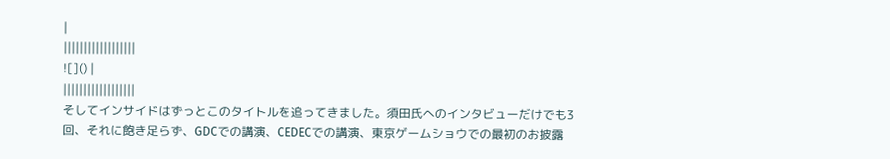|
||||||||||||||||||
![]() |
||||||||||||||||||
そしてインサイドはずっとこのタイトルを追ってきました。須田氏へのインタビューだけでも3回、それに飽き足らず、GDCでの講演、CEDECでの講演、東京ゲームショウでの最初のお披露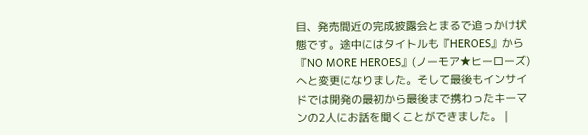目、発売間近の完成披露会とまるで追っかけ状態です。途中にはタイトルも『HEROES』から『NO MORE HEROES』(ノーモア★ヒーローズ)へと変更になりました。そして最後もインサイドでは開発の最初から最後まで携わったキーマンの2人にお話を聞くことができました。 |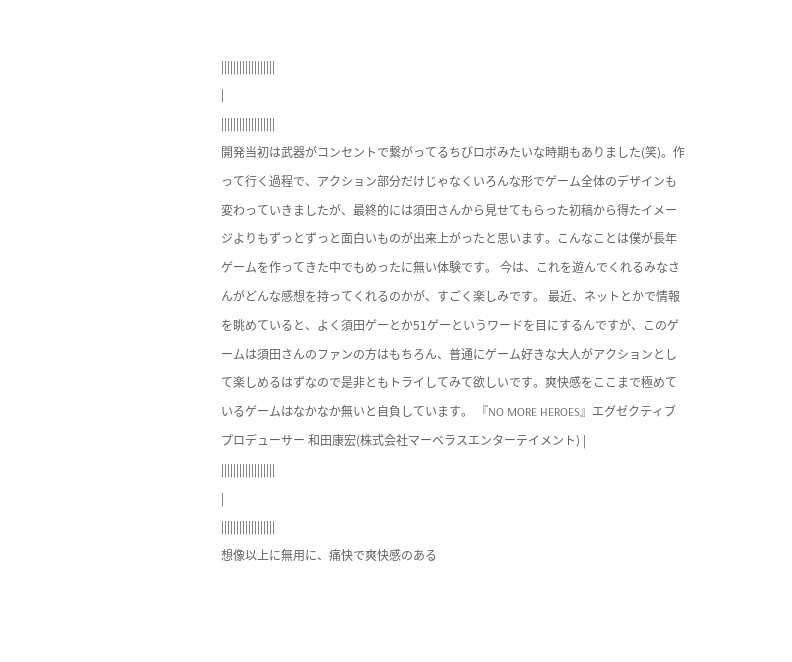||||||||||||||||||
|
||||||||||||||||||
開発当初は武器がコンセントで繋がってるちびロボみたいな時期もありました(笑)。作って行く過程で、アクション部分だけじゃなくいろんな形でゲーム全体のデザインも変わっていきましたが、最終的には須田さんから見せてもらった初稿から得たイメージよりもずっとずっと面白いものが出来上がったと思います。こんなことは僕が長年ゲームを作ってきた中でもめったに無い体験です。 今は、これを遊んでくれるみなさんがどんな感想を持ってくれるのかが、すごく楽しみです。 最近、ネットとかで情報を眺めていると、よく須田ゲーとか51ゲーというワードを目にするんですが、このゲームは須田さんのファンの方はもちろん、普通にゲーム好きな大人がアクションとして楽しめるはずなので是非ともトライしてみて欲しいです。爽快感をここまで極めているゲームはなかなか無いと自負しています。 『NO MORE HEROES』エグゼクティブプロデューサー 和田康宏(株式会社マーベラスエンターテイメント) |
||||||||||||||||||
|
||||||||||||||||||
想像以上に無用に、痛快で爽快感のある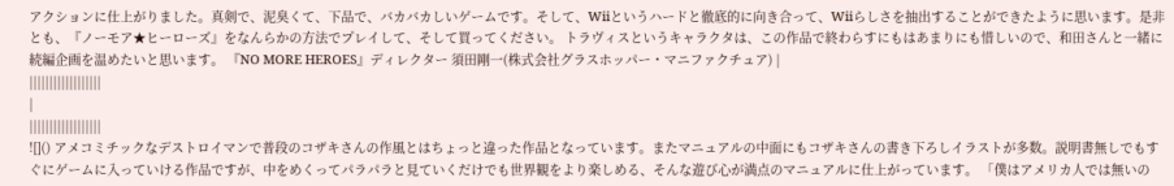アクションに仕上がりました。真剣で、泥臭くて、下品で、バカバカしいゲームです。そして、Wiiというハードと徹底的に向き合って、Wiiらしさを抽出することができたように思います。是非とも、『ノーモア★ヒーローズ』をなんらかの方法でプレイして、そして買ってください。 トラヴィスというキャラクタは、この作品で終わらすにもはあまりにも惜しいので、和田さんと一緒に続編企画を温めたいと思います。 『NO MORE HEROES』ディレクター 須田剛一(株式会社グラスホッパー・マニファクチュア) |
||||||||||||||||||
|
||||||||||||||||||
![]() アメコミチックなデストロイマンで普段のコザキさんの作風とはちょっと違った作品となっています。またマニュアルの中面にもコザキさんの書き下ろしイラストが多数。説明書無しでもすぐにゲームに入っていける作品ですが、中をめくってパラパラと見ていくだけでも世界観をより楽しめる、そんな遊び心が満点のマニュアルに仕上がっています。 「僕はアメリカ人では無いの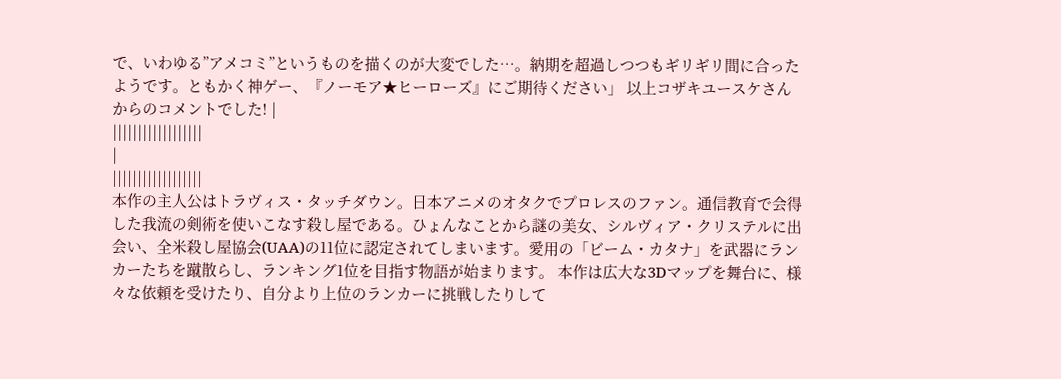で、いわゆる”アメコミ”というものを描くのが大変でした…。納期を超過しつつもギリギリ間に合ったようです。ともかく神ゲー、『ノーモア★ヒーローズ』にご期待ください」 以上コザキユースケさんからのコメントでした! |
||||||||||||||||||
|
||||||||||||||||||
本作の主人公はトラヴィス・タッチダウン。日本アニメのオタクでプロレスのファン。通信教育で会得した我流の剣術を使いこなす殺し屋である。ひょんなことから謎の美女、シルヴィア・クリステルに出会い、全米殺し屋協会(UAA)の11位に認定されてしまいます。愛用の「ビーム・カタナ」を武器にランカーたちを蹴散らし、ランキング1位を目指す物語が始まります。 本作は広大な3Dマップを舞台に、様々な依頼を受けたり、自分より上位のランカーに挑戦したりして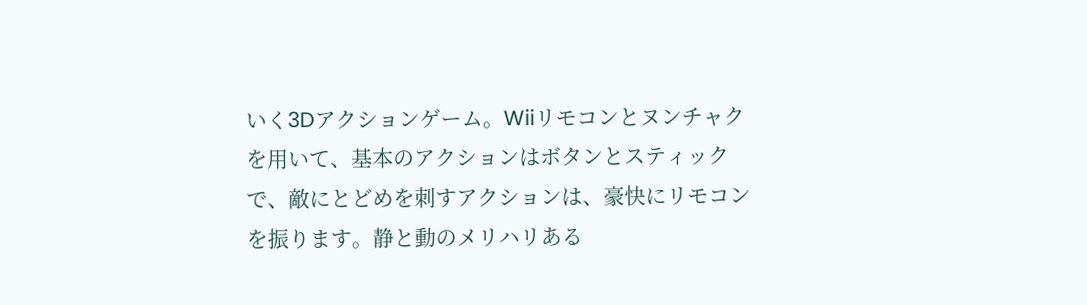いく3Dアクションゲーム。Wiiリモコンとヌンチャクを用いて、基本のアクションはボタンとスティックで、敵にとどめを刺すアクションは、豪快にリモコンを振ります。静と動のメリハリある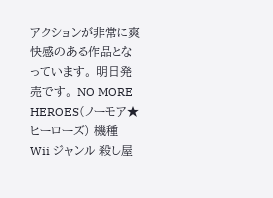アクションが非常に爽快感のある作品となっています。 明日発売です。 NO MORE HEROES(ノーモア★ヒーローズ) 機種 Wii ジャンル 殺し屋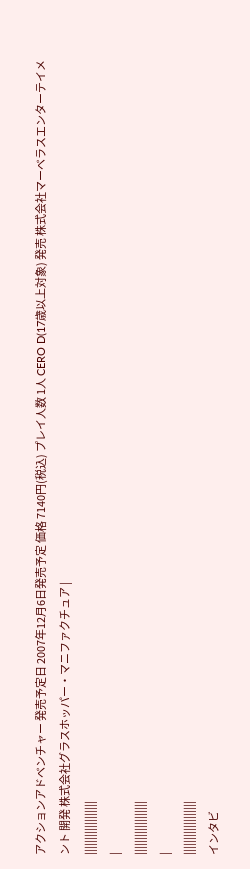アクションアドベンチャー 発売予定日 2007年12月6日発売予定 価格 7140円(税込) プレイ人数 1人 CERO D(17歳以上対象) 発売 株式会社マーベラスエンターテイメント 開発 株式会社グラスホッパー・マニファクチュア |
||||||||||||||||||
|
||||||||||||||||||
|
||||||||||||||||||
インタビ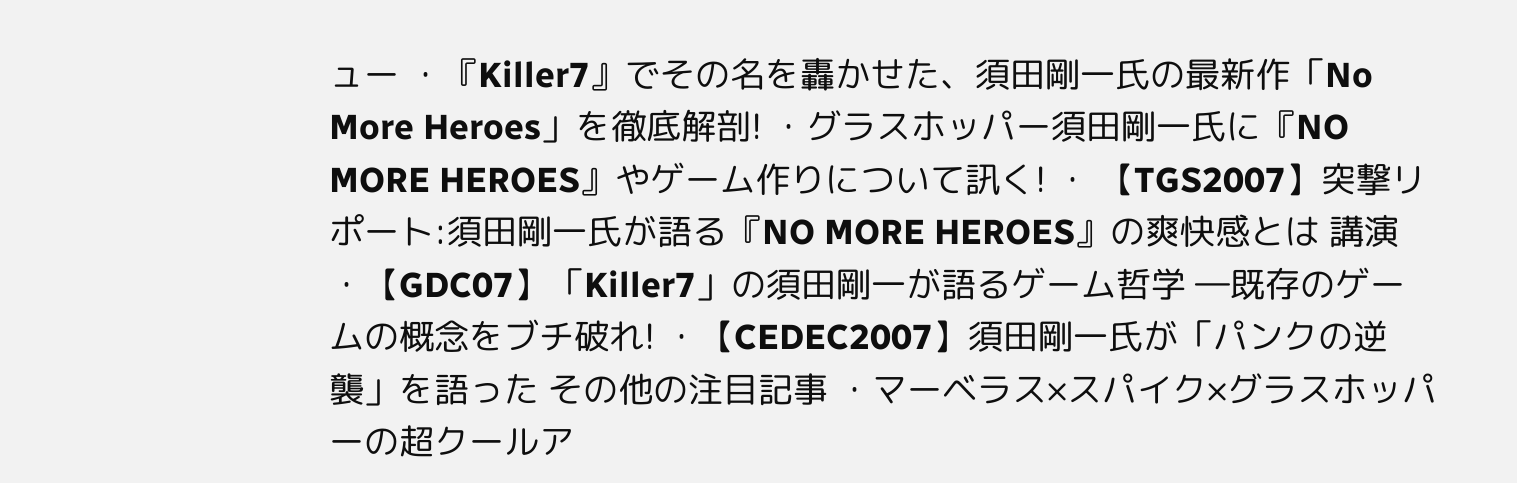ュー ・『Killer7』でその名を轟かせた、須田剛一氏の最新作「No More Heroes」を徹底解剖! ・グラスホッパー須田剛一氏に『NO MORE HEROES』やゲーム作りについて訊く! ・ 【TGS2007】突撃リポート:須田剛一氏が語る『NO MORE HEROES』の爽快感とは 講演 ・【GDC07】「Killer7」の須田剛一が語るゲーム哲学 ―既存のゲームの概念をブチ破れ! ・【CEDEC2007】須田剛一氏が「パンクの逆襲」を語った その他の注目記事 ・マーベラス×スパイク×グラスホッパーの超クールア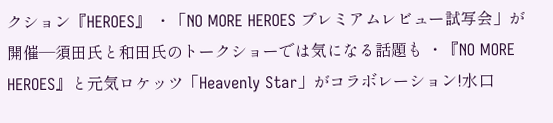クション『HEROES』 ・「NO MORE HEROES プレミアムレビュー試写会」が開催―須田氏と和田氏のトークショーでは気になる話題も ・『NO MORE HEROES』と元気ロケッツ「Heavenly Star」がコラボレーション!水口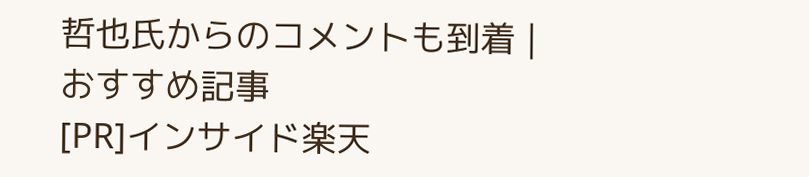哲也氏からのコメントも到着 |
おすすめ記事
[PR]インサイド楽天